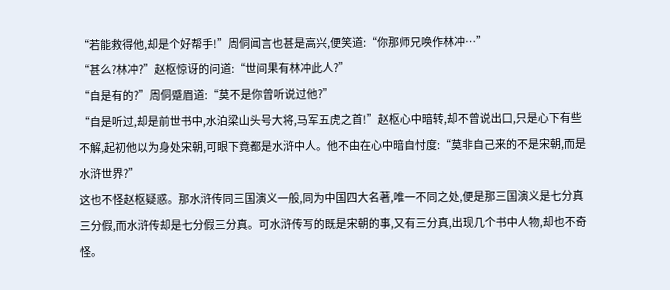“若能救得他,却是个好帮手!”周侗闻言也甚是高兴,便笑道:“你那师兄唤作林冲…”
“甚么?林冲?”赵枢惊讶的问道:“世间果有林冲此人?”
“自是有的?”周侗蹙眉道:“莫不是你曾听说过他?”
“自是听过,却是前世书中,水泊梁山头号大将,马军五虎之首!”赵枢心中暗转,却不曾说出口,只是心下有些不解,起初他以为身处宋朝,可眼下竟都是水浒中人。他不由在心中暗自忖度:“莫非自己来的不是宋朝,而是水浒世界?”
这也不怪赵枢疑惑。那水浒传同三国演义一般,同为中国四大名著,唯一不同之处,便是那三国演义是七分真三分假,而水浒传却是七分假三分真。可水浒传写的既是宋朝的事,又有三分真,出现几个书中人物,却也不奇怪。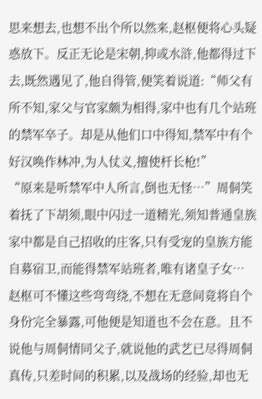思来想去,也想不出个所以然来,赵枢便将心头疑惑放下。反正无论是宋朝,抑或水浒,他都得过下去,既然遇见了,他自得管,便笑着说道:“师父有所不知,家父与官家颇为相得,家中也有几个站班的禁军卒子。却是从他们口中得知,禁军中有个好汉唤作林冲,为人仗义,擅使杆长枪!”
“原来是听禁军中人所言,倒也无怪…”周侗笑着抚了下胡须,眼中闪过一道精光,须知普通皇族家中都是自己招收的庄客,只有受宠的皇族方能自募宿卫,而能得禁军站班者,唯有诸皇子女…
赵枢可不懂这些弯弯绕,不想在无意间竟将自个身份完全暴露,可他便是知道也不会在意。且不说他与周侗情同父子,就说他的武艺已尽得周侗真传,只差时间的积累,以及战场的经验,却也无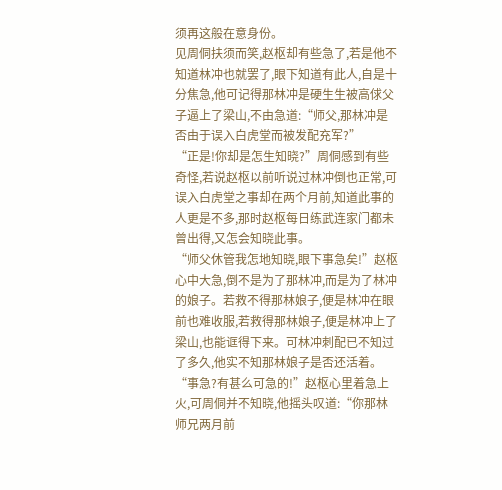须再这般在意身份。
见周侗扶须而笑,赵枢却有些急了,若是他不知道林冲也就罢了,眼下知道有此人,自是十分焦急,他可记得那林冲是硬生生被高俅父子逼上了梁山,不由急道:“师父,那林冲是否由于误入白虎堂而被发配充军?”
“正是!你却是怎生知晓?”周侗感到有些奇怪,若说赵枢以前听说过林冲倒也正常,可误入白虎堂之事却在两个月前,知道此事的人更是不多,那时赵枢每日练武连家门都未曾出得,又怎会知晓此事。
“师父休管我怎地知晓,眼下事急矣!”赵枢心中大急,倒不是为了那林冲,而是为了林冲的娘子。若救不得那林娘子,便是林冲在眼前也难收服,若救得那林娘子,便是林冲上了梁山,也能诓得下来。可林冲刺配已不知过了多久,他实不知那林娘子是否还活着。
“事急?有甚么可急的!”赵枢心里着急上火,可周侗并不知晓,他摇头叹道:“你那林师兄两月前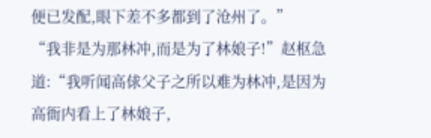便已发配,眼下差不多都到了沧州了。”
“我非是为那林冲,而是为了林娘子!”赵枢急道:“我听闻高俅父子之所以难为林冲,是因为高衙内看上了林娘子,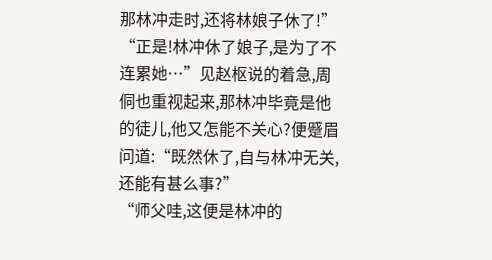那林冲走时,还将林娘子休了!”
“正是!林冲休了娘子,是为了不连累她…”见赵枢说的着急,周侗也重视起来,那林冲毕竟是他的徒儿,他又怎能不关心?便蹙眉问道:“既然休了,自与林冲无关,还能有甚么事?”
“师父哇,这便是林冲的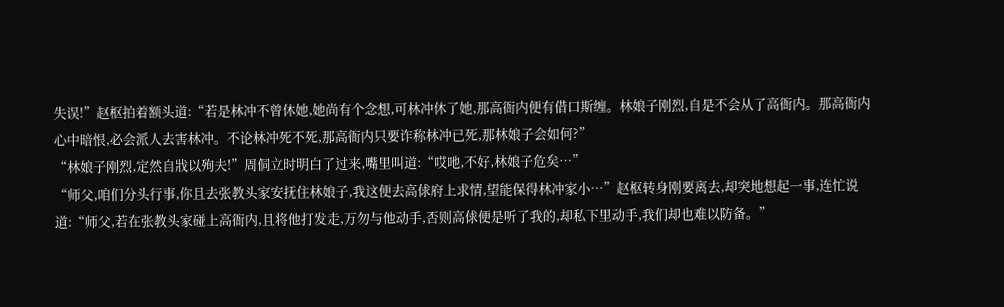失误!”赵枢拍着额头道:“若是林冲不曾休她,她尚有个念想,可林冲休了她,那高衙内便有借口斯缠。林娘子刚烈,自是不会从了高衙内。那高衙内心中暗恨,必会派人去害林冲。不论林冲死不死,那高衙内只要诈称林冲已死,那林娘子会如何?”
“林娘子刚烈,定然自戕以殉夫!”周侗立时明白了过来,嘴里叫道:“哎吔,不好,林娘子危矣…”
“师父,咱们分头行事,你且去张教头家安抚住林娘子,我这便去高俅府上求情,望能保得林冲家小…”赵枢转身刚要离去,却突地想起一事,连忙说道:“师父,若在张教头家碰上高衙内,且将他打发走,万勿与他动手,否则高俅便是听了我的,却私下里动手,我们却也难以防备。”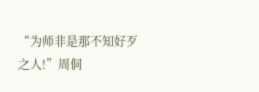“为师非是那不知好歹之人!”周侗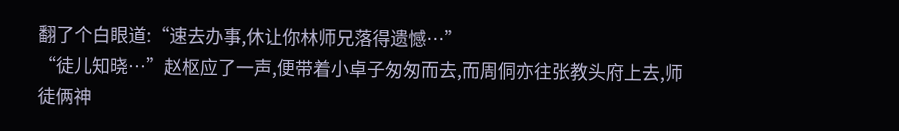翻了个白眼道:“速去办事,休让你林师兄落得遗憾…”
“徒儿知晓…”赵枢应了一声,便带着小卓子匆匆而去,而周侗亦往张教头府上去,师徒俩神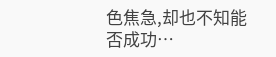色焦急,却也不知能否成功…